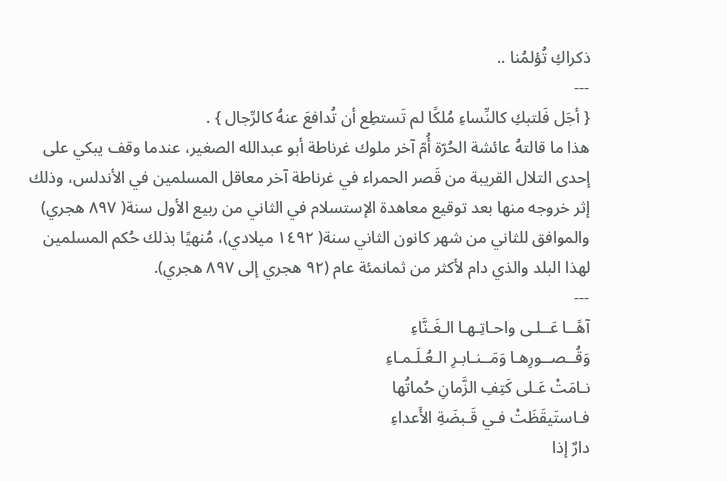ذكراكِ تُؤلمُنا ..
---
{ أجَل فَلتبكِ كالنِّساءِ مُلكًا لم تَستطِع أن تُدافعَ عنهُ كالرِّجال } .
هذا ما قالتهُ عائشة الحُرّة أُمّ آخر ملوك غرناطة أبو عبدالله الصغير، عندما وقف يبكي على إحدى التلال القريبة من قَصر الحمراء في غرناطة آخر معاقل المسلمين في الأندلس، وذلك إثر خروجه منها بعد توقيع معاهدة الإستسلام في الثاني من ربيع الأول سنة( ٨٩٧ هجري) والموافق للثاني من شهر كانون الثاني سنة( ١٤٩٢ ميلادي)، مُنهيًا بذلك حُكم المسلمين لهذا البلد والذي دام لأكثر من ثمانمئة عام (٩٢ هجري إلى ٨٩٧ هجري).
---
آهًــا عَــلـى واحـاتِـهـا الـغَـنَّاءِ
وَقُــصــورِهـا وَمَــنـابـرِ الـعُـلَـمـاءِ
نـامَتْ عَـلى كَتِفِ الزَّمانِ حُماتُها
فـاستَيقَظَتْ فـي قَـبضَةِ الأَعداءِ
دارٌ إذا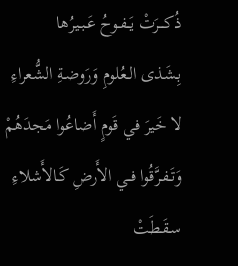ذُكـــرَتْ يَــفـوحُ عَـبـيرُها
بِـشَذى الـعُلومِ وَرَوضـةِ الشُّعراءِ
لا خَيرَ في قَومٍ أَضاعُوا مَجدَهُمْ
وَتَـفـرَّقُوا فــي الأَرضِ كَـالأَشلاءِ
سـقَـطَتْ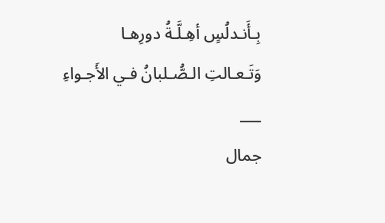بِـأَنـدلُسٍ أهِـلَّـةُ دورِهـا
وَتَـعـالتِ الـصُّـلبانُ فـي الأَجـواءِ
___
جمال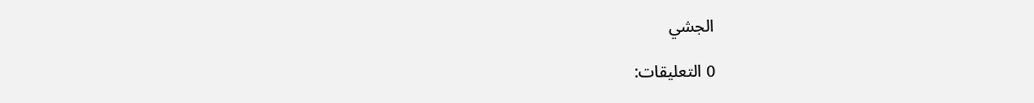الجشي

0 التعليقات: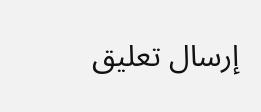إرسال تعليق